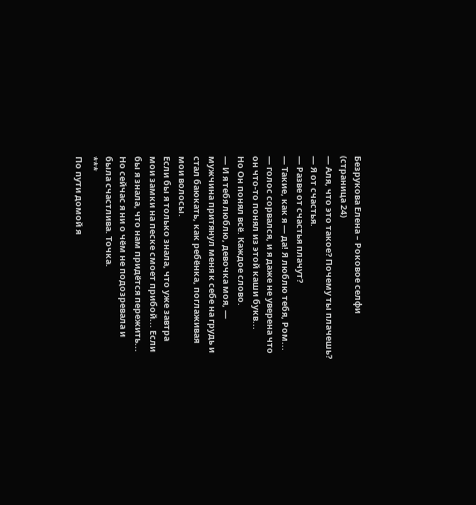Безрукова Елена – Роковое селфи (страница 24)
— Аля, что это такое? Почему ты плачешь?
— Я от счастья.
— Разве от счастья плачут?
— Такие, как я — да! Я люблю тебя, Ром... — голос сорвался, и я даже не уверена что он что-то понял из этой каши букв...
Но Он понял всё. Каждое слово.
— И я тебя люблю, девочка моя, — мужчина притянул меня к себе на грудь и стал баюкать, как ребёнка, поглаживая мои волосы.
Если бы я только знала, что уже завтра мои замки на песке смоет прибой... Если бы я знала, что нам придётся пережить... Но сейчас я ни о чём не подозревала и была счастлива. Точка.
***
По пути домой я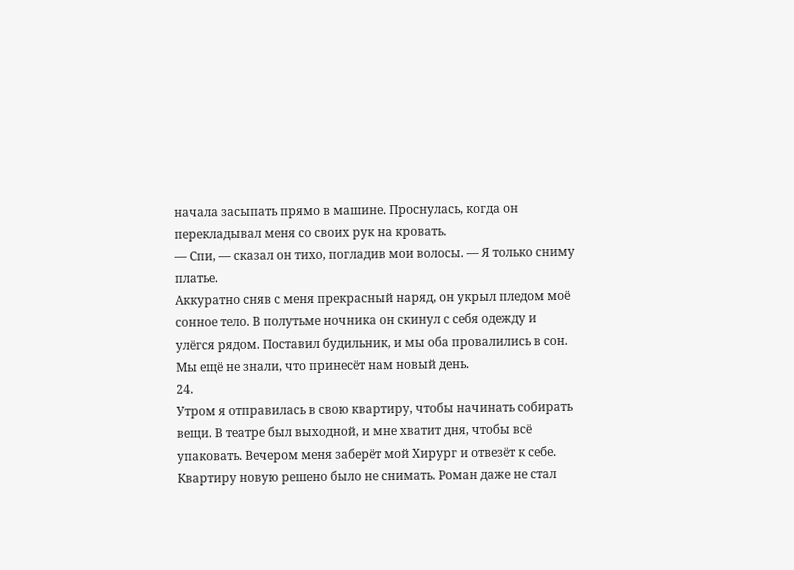начала засыпать прямо в машине. Проснулась, когда он перекладывал меня со своих рук на кровать.
— Спи, — сказал он тихо, погладив мои волосы. — Я только сниму платье.
Аккуратно сняв с меня прекрасный наряд, он укрыл пледом моё сонное тело. В полутьме ночника он скинул с себя одежду и улёгся рядом. Поставил будильник, и мы оба провалились в сон. Мы ещё не знали, что принесёт нам новый день.
24.
Утром я отправилась в свою квартиру, чтобы начинать собирать вещи. В театре был выходной, и мне хватит дня, чтобы всё упаковать. Вечером меня заберёт мой Хирург и отвезёт к себе. Квартиру новую решено было не снимать. Роман даже не стал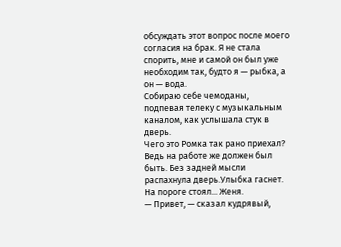обсуждать этот вопрос после моего согласия на брак. Я не стала спорить, мне и самой он был уже необходим так, будто я — рыбка, а он — вода.
Собираю себе чемоданы, подпевая телеку с музыкальным каналом, как услышала стук в дверь.
Чего это Ромка так рано приехал? Ведь на работе же должен был быть. Без задней мысли распахнула дверь.Улыбка гаснет. На пороге стоял... Женя.
— Привет, — сказал кудрявый,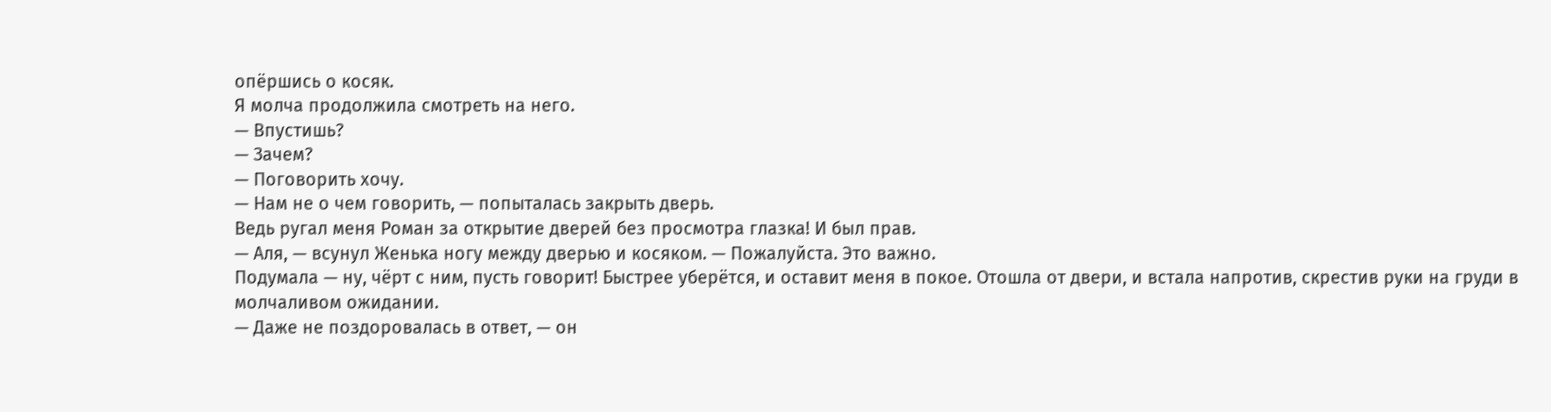опёршись о косяк.
Я молча продолжила смотреть на него.
— Впустишь?
— Зачем?
— Поговорить хочу.
— Нам не о чем говорить, — попыталась закрыть дверь.
Ведь ругал меня Роман за открытие дверей без просмотра глазка! И был прав.
— Аля, — всунул Женька ногу между дверью и косяком. — Пожалуйста. Это важно.
Подумала — ну, чёрт с ним, пусть говорит! Быстрее уберётся, и оставит меня в покое. Отошла от двери, и встала напротив, скрестив руки на груди в молчаливом ожидании.
— Даже не поздоровалась в ответ, — он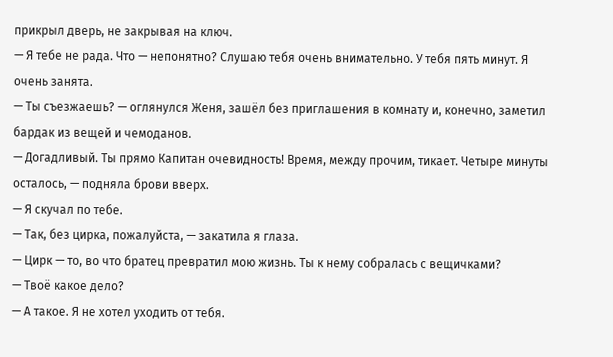прикрыл дверь, не закрывая на ключ.
— Я тебе не рада. Что — непонятно? Слушаю тебя очень внимательно. У тебя пять минут. Я очень занята.
— Ты съезжаешь? — оглянулся Женя, зашёл без приглашения в комнату и, конечно, заметил бардак из вещей и чемоданов.
— Догадливый. Ты прямо Капитан очевидность! Время, между прочим, тикает. Четыре минуты осталось, — подняла брови вверх.
— Я скучал по тебе.
— Так, без цирка, пожалуйста, — закатила я глаза.
— Цирк — то, во что братец превратил мою жизнь. Ты к нему собралась с вещичками?
— Твоё какое дело?
— А такое. Я не хотел уходить от тебя.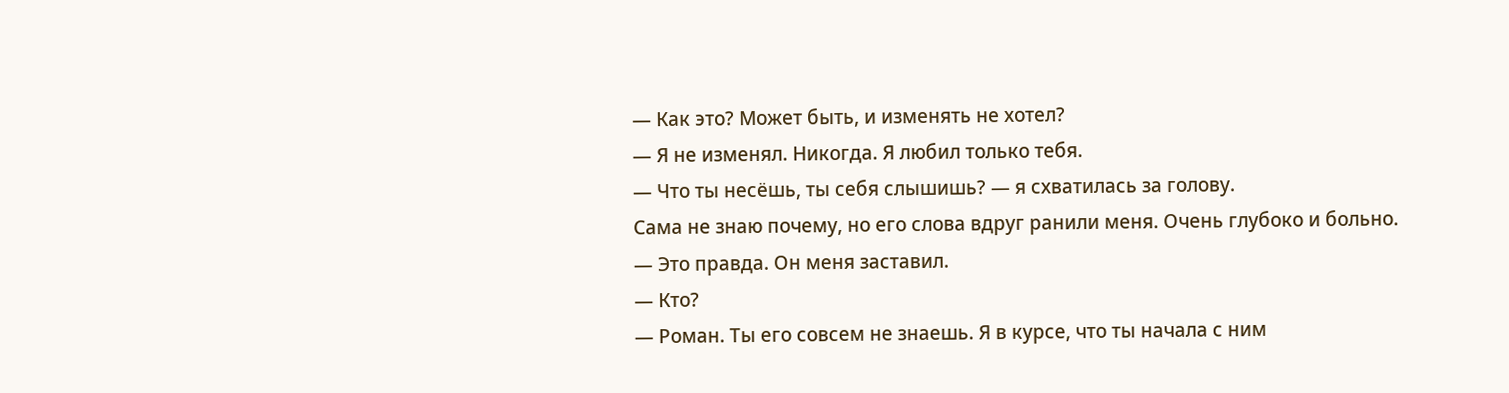— Как это? Может быть, и изменять не хотел?
— Я не изменял. Никогда. Я любил только тебя.
— Что ты несёшь, ты себя слышишь? — я схватилась за голову.
Сама не знаю почему, но его слова вдруг ранили меня. Очень глубоко и больно.
— Это правда. Он меня заставил.
— Кто?
— Роман. Ты его совсем не знаешь. Я в курсе, что ты начала с ним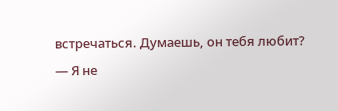встречаться. Думаешь, он тебя любит?
— Я не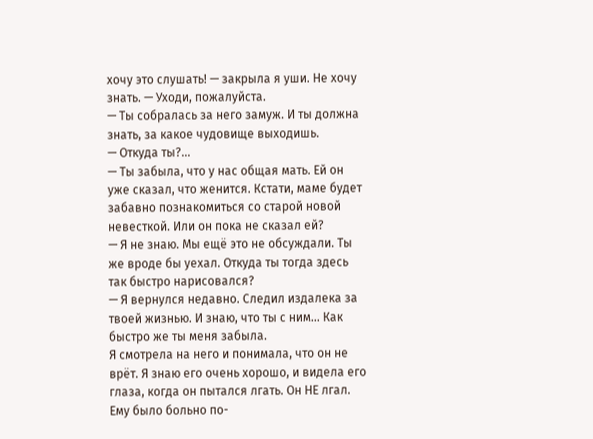хочу это слушать! — закрыла я уши. Не хочу знать. — Уходи, пожалуйста.
— Ты собралась за него замуж. И ты должна знать, за какое чудовище выходишь.
— Откуда ты?...
— Ты забыла, что у нас общая мать. Ей он уже сказал, что женится. Кстати, маме будет забавно познакомиться со старой новой невесткой. Или он пока не сказал ей?
— Я не знаю. Мы ещё это не обсуждали. Ты же вроде бы уехал. Откуда ты тогда здесь так быстро нарисовался?
— Я вернулся недавно. Следил издалека за твоей жизнью. И знаю, что ты с ним... Как быстро же ты меня забыла.
Я смотрела на него и понимала, что он не врёт. Я знаю его очень хорошо, и видела его глаза, когда он пытался лгать. Он НЕ лгал. Ему было больно по-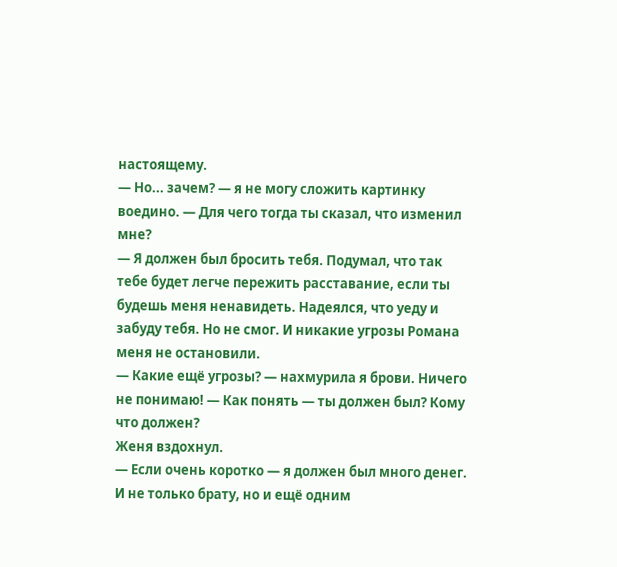настоящему.
— Но... зачем? — я не могу сложить картинку воедино. — Для чего тогда ты сказал, что изменил мне?
— Я должен был бросить тебя. Подумал, что так тебе будет легче пережить расставание, если ты будешь меня ненавидеть. Надеялся, что уеду и забуду тебя. Но не смог. И никакие угрозы Романа меня не остановили.
— Какие ещё угрозы? — нахмурила я брови. Ничего не понимаю! — Как понять — ты должен был? Кому что должен?
Женя вздохнул.
— Если очень коротко — я должен был много денег. И не только брату, но и ещё одним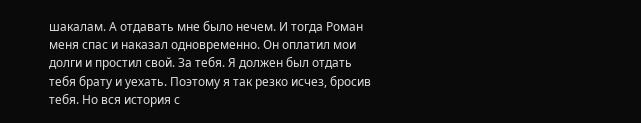шакалам. А отдавать мне было нечем. И тогда Роман меня спас и наказал одновременно. Он оплатил мои долги и простил свой. За тебя. Я должен был отдать тебя брату и уехать. Поэтому я так резко исчез, бросив тебя. Но вся история с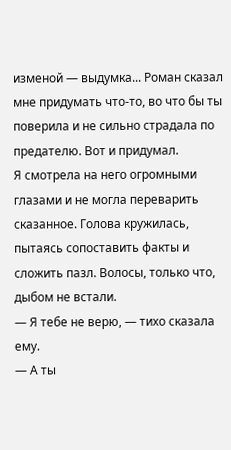изменой — выдумка... Роман сказал мне придумать что-то, во что бы ты поверила и не сильно страдала по предателю. Вот и придумал.
Я смотрела на него огромными глазами и не могла переварить сказанное. Голова кружилась, пытаясь сопоставить факты и сложить пазл. Волосы, только что, дыбом не встали.
— Я тебе не верю, — тихо сказала ему.
— А ты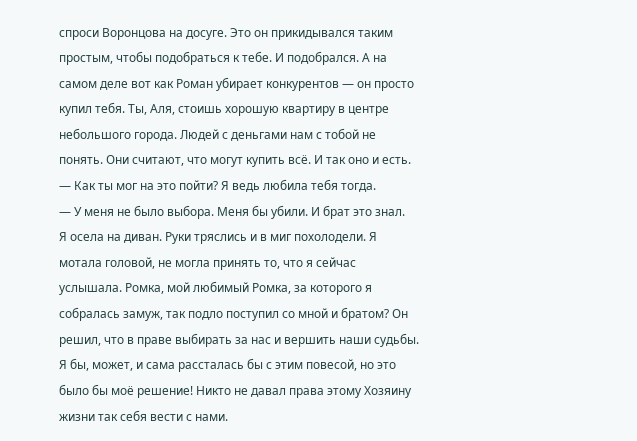спроси Воронцова на досуге. Это он прикидывался таким простым, чтобы подобраться к тебе. И подобрался. А на самом деле вот как Роман убирает конкурентов — он просто купил тебя. Ты, Аля, стоишь хорошую квартиру в центре небольшого города. Людей с деньгами нам с тобой не понять. Они считают, что могут купить всё. И так оно и есть.
— Как ты мог на это пойти? Я ведь любила тебя тогда.
— У меня не было выбора. Меня бы убили. И брат это знал.
Я осела на диван. Руки тряслись и в миг похолодели. Я мотала головой, не могла принять то, что я сейчас услышала. Ромка, мой любимый Ромка, за которого я собралась замуж, так подло поступил со мной и братом? Он решил, что в праве выбирать за нас и вершить наши судьбы. Я бы, может, и сама рассталась бы с этим повесой, но это было бы моё решение! Никто не давал права этому Хозяину жизни так себя вести с нами.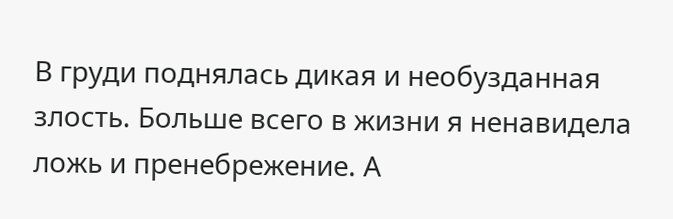В груди поднялась дикая и необузданная злость. Больше всего в жизни я ненавидела ложь и пренебрежение. А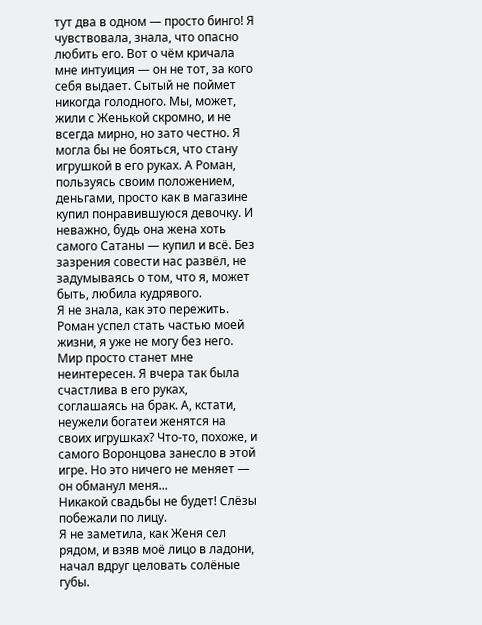тут два в одном — просто бинго! Я чувствовала, знала, что опасно любить его. Вот о чём кричала мне интуиция — он не тот, за кого себя выдает. Сытый не поймет никогда голодного. Мы, может, жили с Женькой скромно, и не всегда мирно, но зато честно. Я могла бы не бояться, что стану игрушкой в его руках. А Роман, пользуясь своим положением, деньгами, просто как в магазине купил понравившуюся девочку. И неважно, будь она жена хоть самого Сатаны — купил и всё. Без зазрения совести нас развёл, не задумываясь о том, что я, может быть, любила кудрявого.
Я не знала, как это пережить. Роман успел стать частью моей жизни, я уже не могу без него. Мир просто станет мне неинтересен. Я вчера так была счастлива в его руках, соглашаясь на брак. А, кстати, неужели богатеи женятся на своих игрушках? Что-то, похоже, и самого Воронцова занесло в этой игре. Но это ничего не меняет — он обманул меня...
Никакой свадьбы не будет! Слёзы побежали по лицу.
Я не заметила, как Женя сел рядом, и взяв моё лицо в ладони, начал вдруг целовать солёные губы.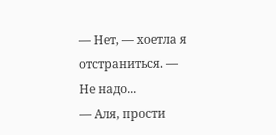— Нет, — хоетла я отстраниться. — Не надо...
— Аля, прости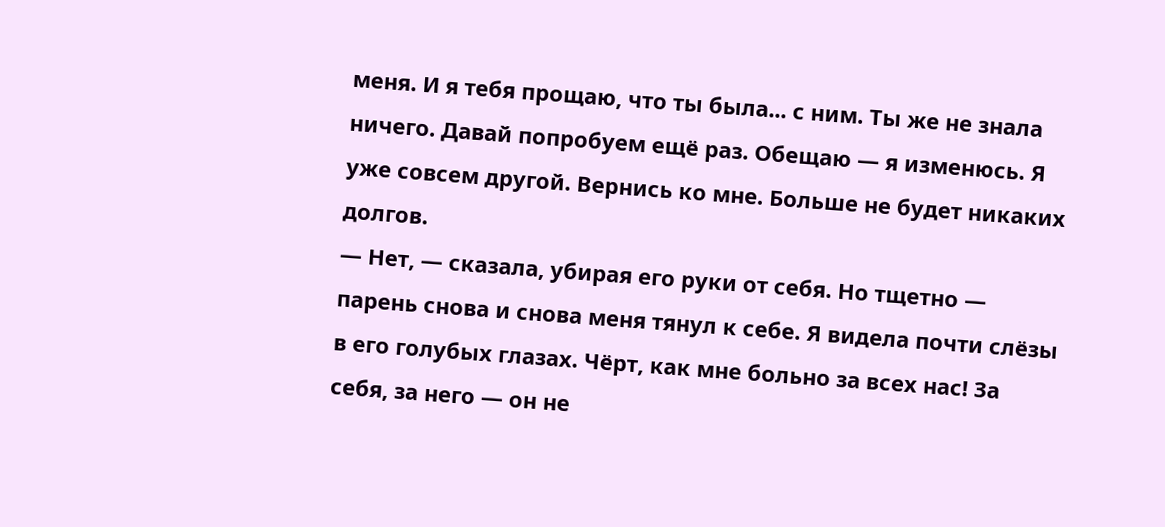меня. И я тебя прощаю, что ты была... с ним. Ты же не знала ничего. Давай попробуем ещё раз. Обещаю — я изменюсь. Я уже совсем другой. Вернись ко мне. Больше не будет никаких долгов.
— Нет, — сказала, убирая его руки от себя. Но тщетно — парень снова и снова меня тянул к себе. Я видела почти слёзы в его голубых глазах. Чёрт, как мне больно за всех нас! За себя, за него — он не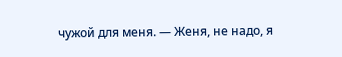чужой для меня. — Женя, не надо, я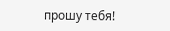прошу тебя!